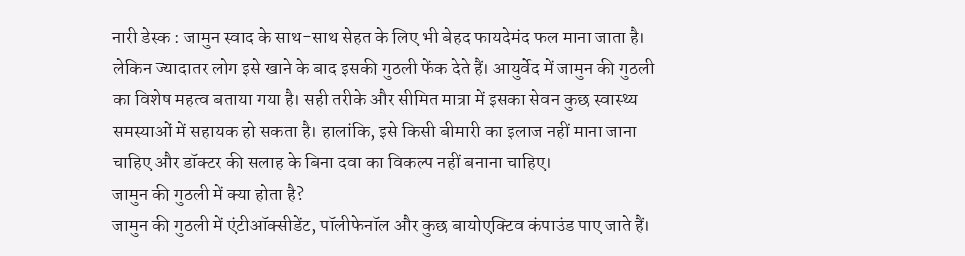नारी डेस्क : जामुन स्वाद के साथ-साथ सेहत के लिए भी बेहद फायदेमंद फल माना जाता है। लेकिन ज्यादातर लोग इसे खाने के बाद इसकी गुठली फेंक देते हैं। आयुर्वेद में जामुन की गुठली का विशेष महत्व बताया गया है। सही तरीके और सीमित मात्रा में इसका सेवन कुछ स्वास्थ्य समस्याओं में सहायक हो सकता है। हालांकि, इसे किसी बीमारी का इलाज नहीं माना जाना चाहिए और डॉक्टर की सलाह के बिना दवा का विकल्प नहीं बनाना चाहिए।
जामुन की गुठली में क्या होता है?
जामुन की गुठली में एंटीऑक्सीडेंट, पॉलीफेनॉल और कुछ बायोएक्टिव कंपाउंड पाए जाते हैं।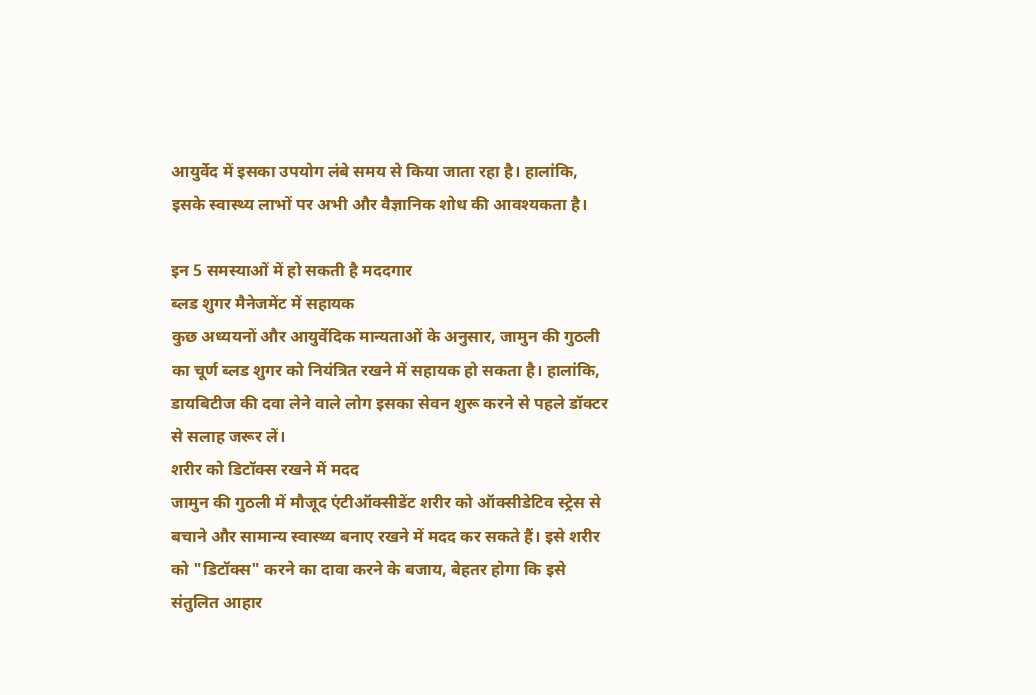आयुर्वेद में इसका उपयोग लंबे समय से किया जाता रहा है। हालांकि, इसके स्वास्थ्य लाभों पर अभी और वैज्ञानिक शोध की आवश्यकता है।

इन 5 समस्याओं में हो सकती है मददगार
ब्लड शुगर मैनेजमेंट में सहायक
कुछ अध्ययनों और आयुर्वेदिक मान्यताओं के अनुसार, जामुन की गुठली का चूर्ण ब्लड शुगर को नियंत्रित रखने में सहायक हो सकता है। हालांकि, डायबिटीज की दवा लेने वाले लोग इसका सेवन शुरू करने से पहले डॉक्टर से सलाह जरूर लें।
शरीर को डिटॉक्स रखने में मदद
जामुन की गुठली में मौजूद एंटीऑक्सीडेंट शरीर को ऑक्सीडेटिव स्ट्रेस से बचाने और सामान्य स्वास्थ्य बनाए रखने में मदद कर सकते हैं। इसे शरीर को "डिटॉक्स" करने का दावा करने के बजाय, बेहतर होगा कि इसे संतुलित आहार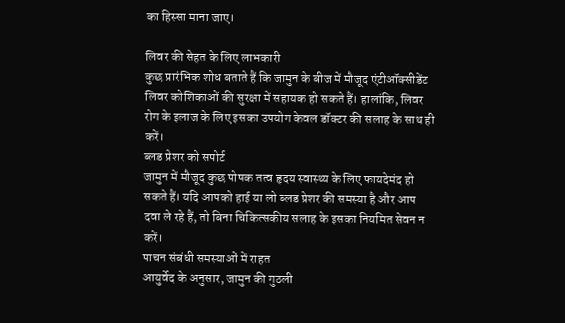का हिस्सा माना जाए।

लिवर की सेहत के लिए लाभकारी
कुछ प्रारंभिक शोध बताते हैं कि जामुन के बीज में मौजूद एंटीऑक्सीडेंट लिवर कोशिकाओं की सुरक्षा में सहायक हो सकते हैं। हालांकि, लिवर रोग के इलाज के लिए इसका उपयोग केवल डॉक्टर की सलाह के साथ ही करें।
ब्लड प्रेशर को सपोर्ट
जामुन में मौजूद कुछ पोषक तत्व हृदय स्वास्थ्य के लिए फायदेमंद हो सकते हैं। यदि आपको हाई या लो ब्लड प्रेशर की समस्या है और आप दवा ले रहे हैं, तो बिना चिकित्सकीय सलाह के इसका नियमित सेवन न करें।
पाचन संबंधी समस्याओं में राहत
आयुर्वेद के अनुसार, जामुन की गुठली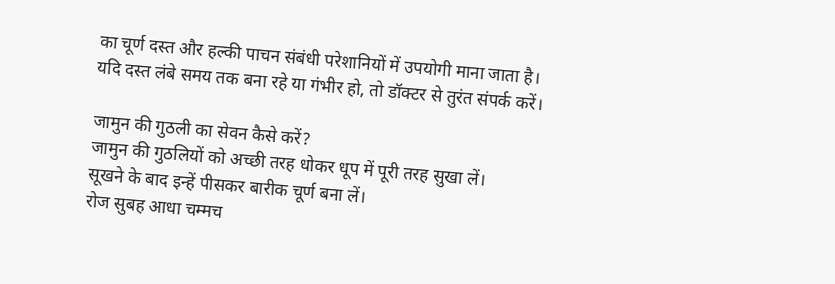का चूर्ण दस्त और हल्की पाचन संबंधी परेशानियों में उपयोगी माना जाता है। यदि दस्त लंबे समय तक बना रहे या गंभीर हो, तो डॉक्टर से तुरंत संपर्क करें।

जामुन की गुठली का सेवन कैसे करें?
जामुन की गुठलियों को अच्छी तरह धोकर धूप में पूरी तरह सुखा लें।
सूखने के बाद इन्हें पीसकर बारीक चूर्ण बना लें।
रोज सुबह आधा चम्मच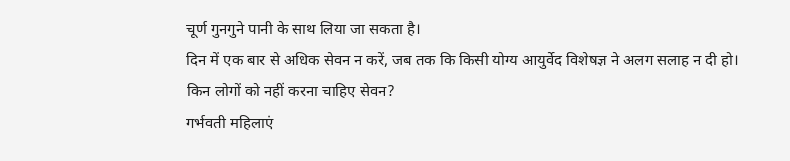चूर्ण गुनगुने पानी के साथ लिया जा सकता है।
दिन में एक बार से अधिक सेवन न करें, जब तक कि किसी योग्य आयुर्वेद विशेषज्ञ ने अलग सलाह न दी हो।
किन लोगों को नहीं करना चाहिए सेवन?
गर्भवती महिलाएं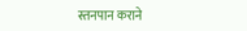स्तनपान कराने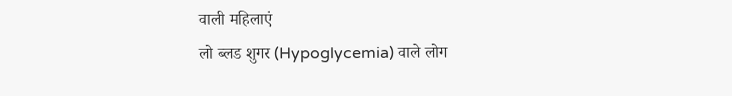वाली महिलाएं
लो ब्लड शुगर (Hypoglycemia) वाले लोग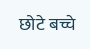छोटे बच्चे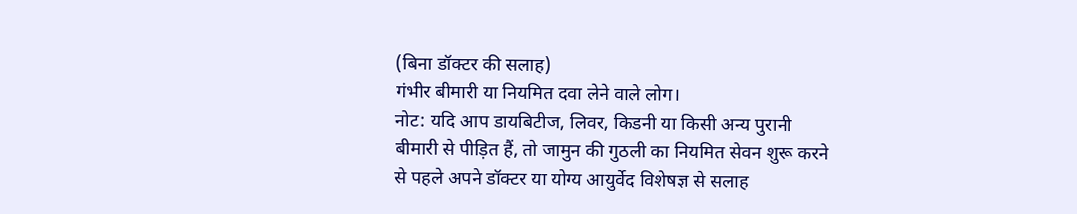(बिना डॉक्टर की सलाह)
गंभीर बीमारी या नियमित दवा लेने वाले लोग।
नोट: यदि आप डायबिटीज, लिवर, किडनी या किसी अन्य पुरानी बीमारी से पीड़ित हैं, तो जामुन की गुठली का नियमित सेवन शुरू करने से पहले अपने डॉक्टर या योग्य आयुर्वेद विशेषज्ञ से सलाह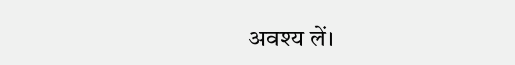अवश्य लें।